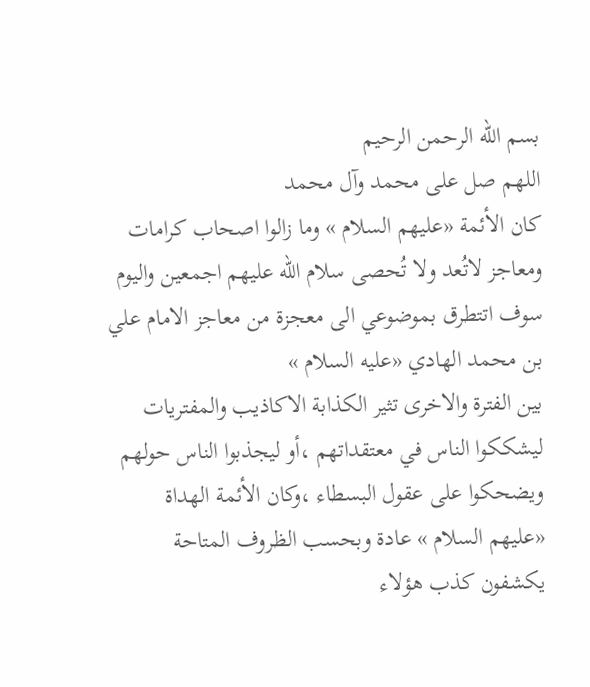بسم الله الرحمن الرحيم
اللهم صل على محمد وآل محمد
كان الأئمة «عليهم السلام » وما زالوا اصحاب كرامات ومعاجز لاتُعد ولا تُحصى سلام الله عليهم اجمعين واليوم سوف اتتطرق بموضوعي الى معجزة من معاجز الامام علي بن محمد الهادي «عليه السلام »
بين الفترة والاخرى تثير الكذابة الاكاذيب والمفتريات ليشككوا الناس في معتقداتهم ،أو ليجذبوا الناس حولهم ويضحكوا على عقول البسطاء ،وكان الأئمة الهداة «عليهم السلام » عادة وبحسب الظروف المتاحة يكشفون كذب هؤلاء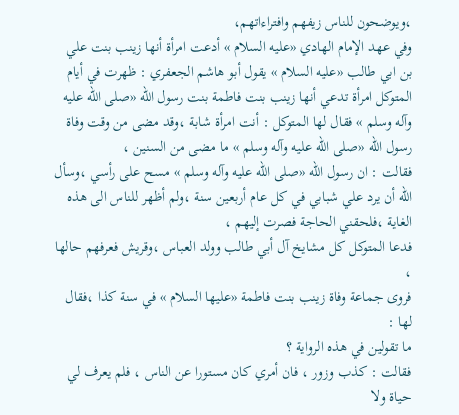،ويوضحون للناس زيفهم وافتراءاتهم،
وفي عهد الإمام الهادي «عليه السلام » أدعت امرأة أنها زينب بنت علي بن ابي طالب «عليه السلام » يقول أبو هاشم الجعفري : ظهرت في أيام المتوكل امرأة تدعي أنها زينب بنت فاطمة بنت رسول الله «صلى الله عليه وآله وسلم » فقال لها المتوكل : أنت امرأة شابة ،وقد مضى من وقت وفاة رسول الله «صلى الله عليه وآله وسلم » ما مضى من السنين ،
فقالت : ان رسول الله «صلى الله عليه وآله وسلم » مسح على رأسي ،وسأل الله أن يرد علي شبابي في كل عام أربعين سنة ،ولم أظهر للناس الى هذه الغاية ،فلحقني الحاجة فصرت إليهم ،
فدعا المتوكل كل مشايخ آل أبي طالب وولد العباس ،وقريش فعرفهم حالها ،
فروى جماعة وفاة زينب بنت فاطمة «عليها السلام » في سنة كذا ،فقال لها :
ما تقولين في هذه الرواية ؟
فقالت : كذب وزور ، فان أمري كان مستورا عن الناس ، فلم يعرف لي حياة ولا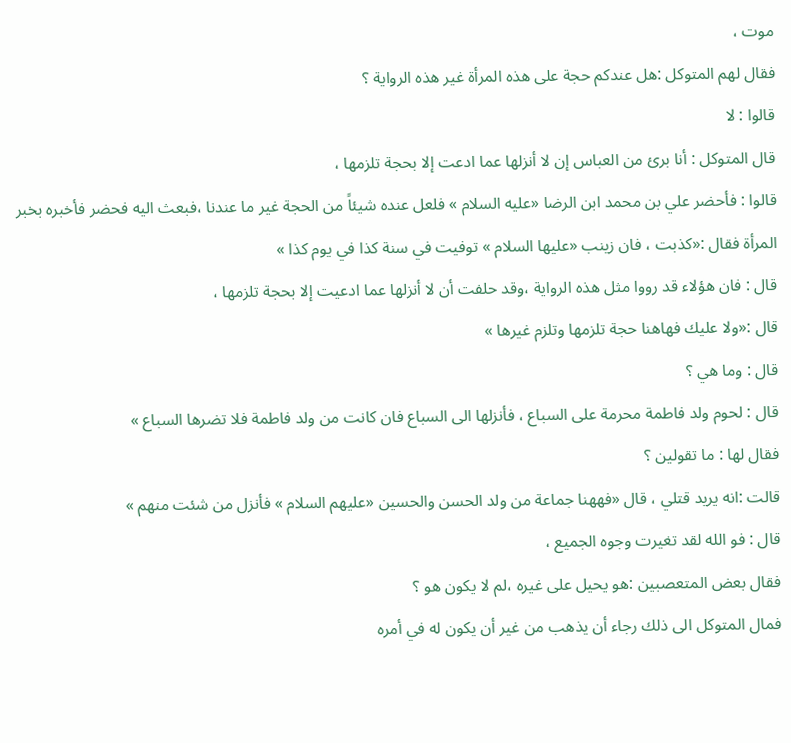موت ،
فقال لهم المتوكل :هل عندكم حجة على هذه المرأة غير هذه الرواية ؟
قالوا : لا
قال المتوكل : أنا برئ من العباس إن لا أنزلها عما ادعت إلا بحجة تلزمها ،
قالوا : فأحضر علي بن محمد ابن الرضا «عليه السلام » فلعل عنده شيئاً من الحجة غير ما عندنا ،فبعث اليه فحضر فأخبره بخبر المرأة فقال :«كذبت ، فان زينب «عليها السلام » توفيت في سنة كذا في يوم كذا »
قال : فان هؤلاء قد رووا مثل هذه الرواية ،وقد حلفت أن لا أنزلها عما ادعيت إلا بحجة تلزمها ،
قال :«ولا عليك فهاهنا حجة تلزمها وتلزم غيرها »
قال : وما هي ؟
قال : لحوم ولد فاطمة محرمة على السباع ، فأنزلها الى السباع فان كانت من ولد فاطمة فلا تضرها السباع »
فقال لها : ما تقولين ؟
قالت :انه يريد قتلي ، قال «فههنا جماعة من ولد الحسن والحسين «عليهم السلام » فأنزل من شئت منهم »
قال : فو الله لقد تغيرت وجوه الجميع ،
فقال بعض المتعصبين :هو يحيل على غيره ،لم لا يكون هو ؟
فمال المتوكل الى ذلك رجاء أن يذهب من غير أن يكون له في أمره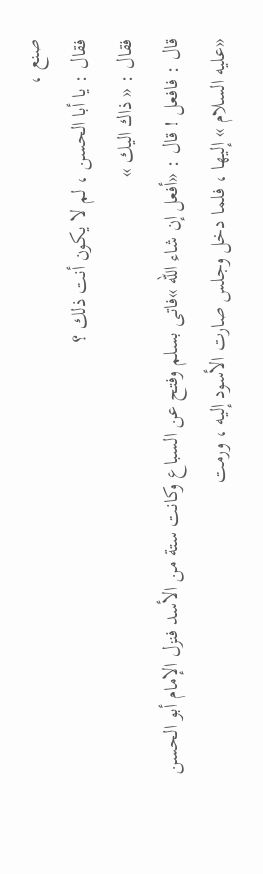صنع ،
فقال : يا أبا الحسن ، لم لا يكون أنت ذلك ؟
فقال : « ذاك اليك »
قال : فافعل ! قال : «أفعل إن شاء الله »فاتى بسلم وفتح عن السباع وكانت ستة من الأسد فنزل الإمام أبو الحسن «عليه السلام » إليها ، فلما دخل وجلس صارت الأسود إليه ، ورمت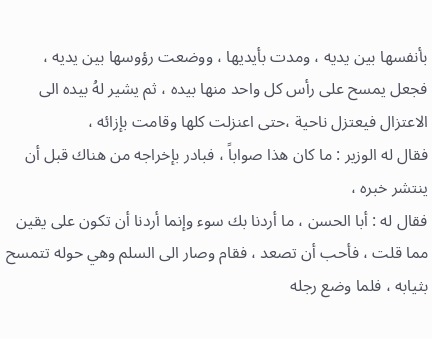بأنفسها بين يديه ، ومدت بأيديها ، ووضعت رؤوسها بين يديه ، فجعل يمسح على رأس كل واحد منها بيده ، ثم يشير لهُ بيده الى الاعتزال فيعتزل ناحية ،حتى اعنزلت كلها وقامت بإزائه ،
فقال له الوزير : ما كان هذا صواباً ، فبادر بإخراجه من هناك قبل أن ينتشر خبره ،
فقال له : أبا الحسن ، ما أردنا بك سوء وإنما أردنا أن تكون على يقين مما قلت ، فأحب أن تصعد ، فقام وصار الى السلم وهي حوله تتمسح بثيابه ، فلما وضع رجله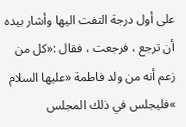على أول درجة التفت اليها وأشار بيده أن ترجع ، فرجعت ، فقال :«كل من زعم أنه من ولد فاطمة «عليها السلام »فليجلس في ذلك المجلس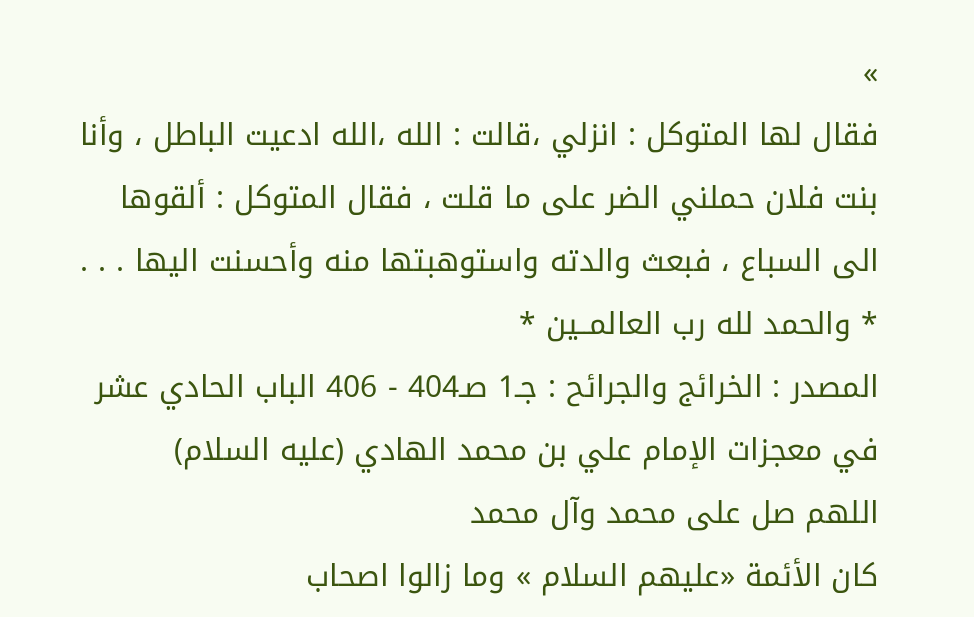»
فقال لها المتوكل : انزلي ،قالت : الله ،الله ادعيت الباطل ، وأنا بنت فلان حملني الضر على ما قلت ، فقال المتوكل : ألقوها الى السباع ، فبعث والدته واستوهبتها منه وأحسنت اليها . . .
* والحمد لله رب العالمــين *
المصدر : الخرائج والجرائح : جـ1 صـ404 - 406 الباب الحادي عشر في معجزات الإمام علي بن محمد الهادي (عليه السلام)
اللهم صل على محمد وآل محمد
كان الأئمة «عليهم السلام » وما زالوا اصحاب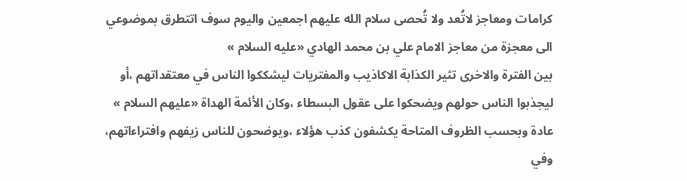كرامات ومعاجز لاتُعد ولا تُحصى سلام الله عليهم اجمعين واليوم سوف اتتطرق بموضوعي الى معجزة من معاجز الامام علي بن محمد الهادي «عليه السلام »
بين الفترة والاخرى تثير الكذابة الاكاذيب والمفتريات ليشككوا الناس في معتقداتهم ،أو ليجذبوا الناس حولهم ويضحكوا على عقول البسطاء ،وكان الأئمة الهداة «عليهم السلام » عادة وبحسب الظروف المتاحة يكشفون كذب هؤلاء ،ويوضحون للناس زيفهم وافتراءاتهم،
وفي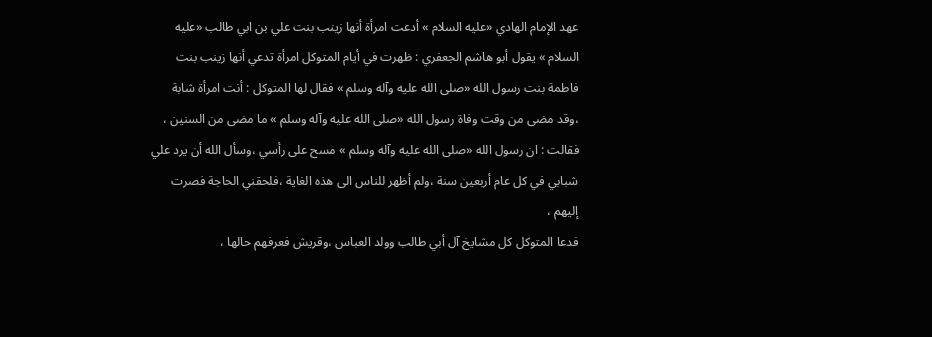عهد الإمام الهادي «عليه السلام » أدعت امرأة أنها زينب بنت علي بن ابي طالب «عليه السلام » يقول أبو هاشم الجعفري : ظهرت في أيام المتوكل امرأة تدعي أنها زينب بنت فاطمة بنت رسول الله «صلى الله عليه وآله وسلم » فقال لها المتوكل : أنت امرأة شابة ،وقد مضى من وقت وفاة رسول الله «صلى الله عليه وآله وسلم » ما مضى من السنين ،
فقالت : ان رسول الله «صلى الله عليه وآله وسلم » مسح على رأسي ،وسأل الله أن يرد علي شبابي في كل عام أربعين سنة ،ولم أظهر للناس الى هذه الغاية ،فلحقني الحاجة فصرت إليهم ،
فدعا المتوكل كل مشايخ آل أبي طالب وولد العباس ،وقريش فعرفهم حالها ،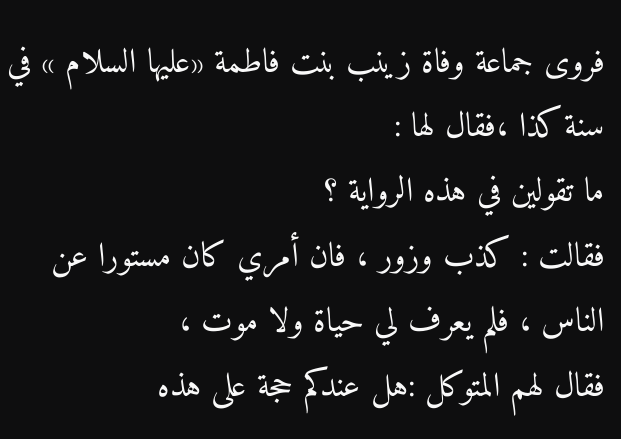فروى جماعة وفاة زينب بنت فاطمة «عليها السلام » في سنة كذا ،فقال لها :
ما تقولين في هذه الرواية ؟
فقالت : كذب وزور ، فان أمري كان مستورا عن الناس ، فلم يعرف لي حياة ولا موت ،
فقال لهم المتوكل :هل عندكم حجة على هذه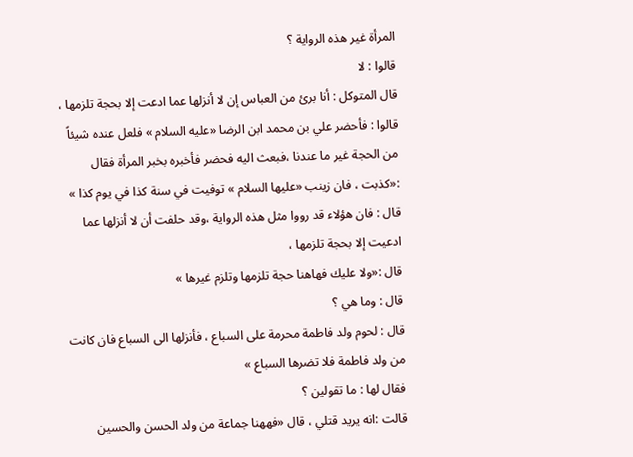المرأة غير هذه الرواية ؟
قالوا : لا
قال المتوكل : أنا برئ من العباس إن لا أنزلها عما ادعت إلا بحجة تلزمها ،
قالوا : فأحضر علي بن محمد ابن الرضا «عليه السلام » فلعل عنده شيئاً من الحجة غير ما عندنا ،فبعث اليه فحضر فأخبره بخبر المرأة فقال :«كذبت ، فان زينب «عليها السلام » توفيت في سنة كذا في يوم كذا »
قال : فان هؤلاء قد رووا مثل هذه الرواية ،وقد حلفت أن لا أنزلها عما ادعيت إلا بحجة تلزمها ،
قال :«ولا عليك فهاهنا حجة تلزمها وتلزم غيرها »
قال : وما هي ؟
قال : لحوم ولد فاطمة محرمة على السباع ، فأنزلها الى السباع فان كانت من ولد فاطمة فلا تضرها السباع »
فقال لها : ما تقولين ؟
قالت :انه يريد قتلي ، قال «فههنا جماعة من ولد الحسن والحسين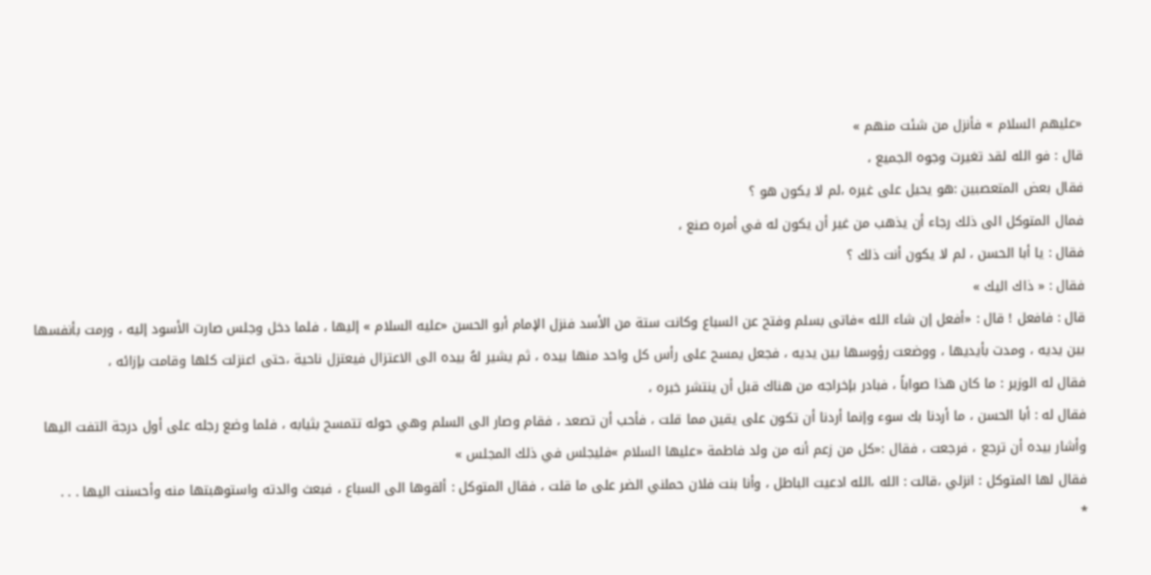«عليهم السلام » فأنزل من شئت منهم »
قال : فو الله لقد تغيرت وجوه الجميع ،
فقال بعض المتعصبين :هو يحيل على غيره ،لم لا يكون هو ؟
فمال المتوكل الى ذلك رجاء أن يذهب من غير أن يكون له في أمره صنع ،
فقال : يا أبا الحسن ، لم لا يكون أنت ذلك ؟
فقال : « ذاك اليك »
قال : فافعل ! قال : «أفعل إن شاء الله »فاتى بسلم وفتح عن السباع وكانت ستة من الأسد فنزل الإمام أبو الحسن «عليه السلام » إليها ، فلما دخل وجلس صارت الأسود إليه ، ورمت بأنفسها بين يديه ، ومدت بأيديها ، ووضعت رؤوسها بين يديه ، فجعل يمسح على رأس كل واحد منها بيده ، ثم يشير لهُ بيده الى الاعتزال فيعتزل ناحية ،حتى اعنزلت كلها وقامت بإزائه ،
فقال له الوزير : ما كان هذا صواباً ، فبادر بإخراجه من هناك قبل أن ينتشر خبره ،
فقال له : أبا الحسن ، ما أردنا بك سوء وإنما أردنا أن تكون على يقين مما قلت ، فأحب أن تصعد ، فقام وصار الى السلم وهي حوله تتمسح بثيابه ، فلما وضع رجله على أول درجة التفت اليها وأشار بيده أن ترجع ، فرجعت ، فقال :«كل من زعم أنه من ولد فاطمة «عليها السلام »فليجلس في ذلك المجلس »
فقال لها المتوكل : انزلي ،قالت : الله ،الله ادعيت الباطل ، وأنا بنت فلان حملني الضر على ما قلت ، فقال المتوكل : ألقوها الى السباع ، فبعث والدته واستوهبتها منه وأحسنت اليها . . .
*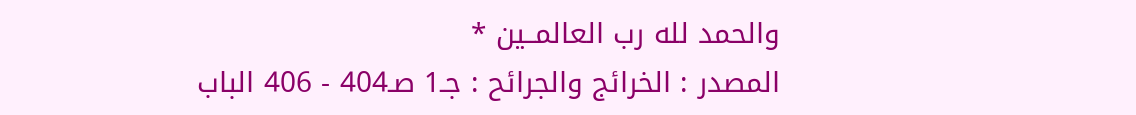والحمد لله رب العالمــين *
المصدر : الخرائج والجرائح : جـ1 صـ404 - 406 الباب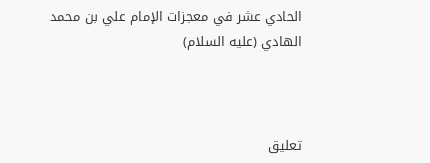الحادي عشر في معجزات الإمام علي بن محمد الهادي (عليه السلام)



تعليق